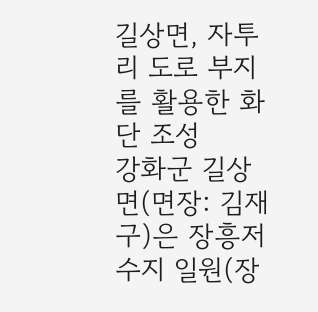길상면, 자투리 도로 부지를 활용한 화단 조성
강화군 길상면(면장: 김재구)은 장흥저수지 일원(장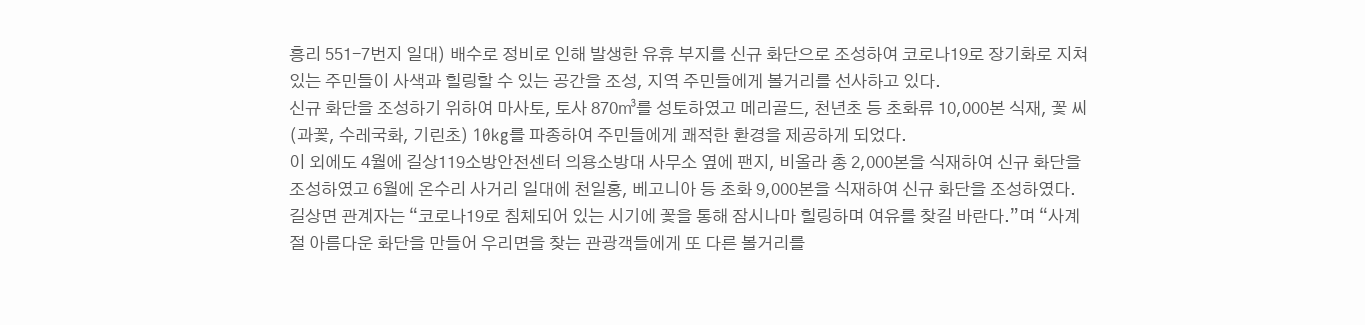흥리 551-7번지 일대) 배수로 정비로 인해 발생한 유휴 부지를 신규 화단으로 조성하여 코로나19로 장기화로 지쳐 있는 주민들이 사색과 힐링할 수 있는 공간을 조성, 지역 주민들에게 볼거리를 선사하고 있다.
신규 화단을 조성하기 위하여 마사토, 토사 870㎥를 성토하였고 메리골드, 천년초 등 초화류 10,000본 식재, 꽃 씨(과꽃, 수레국화, 기린초) 10kg를 파종하여 주민들에게 쾌적한 환경을 제공하게 되었다.
이 외에도 4월에 길상119소방안전센터 의용소방대 사무소 옆에 팬지, 비올라 총 2,000본을 식재하여 신규 화단을 조성하였고 6월에 온수리 사거리 일대에 천일홍, 베고니아 등 초화 9,000본을 식재하여 신규 화단을 조성하였다.
길상면 관계자는 “코로나19로 침체되어 있는 시기에 꽃을 통해 잠시나마 힐링하며 여유를 찾길 바란다.”며 “사계절 아름다운 화단을 만들어 우리면을 찾는 관광객들에게 또 다른 볼거리를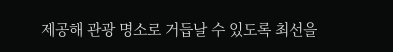제공해 관광 명소로 거듭날 수 있도록 최선을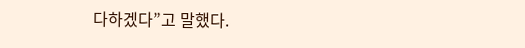다하겠다”고 말했다.